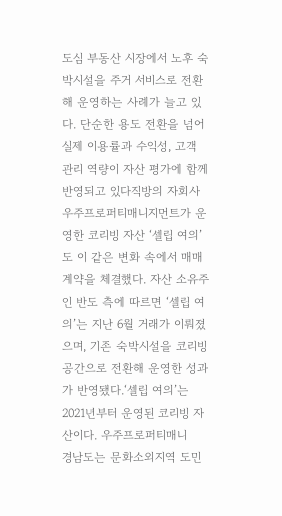도심 부동산 시장에서 노후 숙박시설을 주거 서비스로 전환해 운영하는 사례가 늘고 있다. 단순한 용도 전환을 넘어 실제 이용률과 수익성, 고객 관리 역량이 자산 평가에 함께 반영되고 있다직방의 자회사 우주프로퍼티매니지먼트가 운영한 코리빙 자산 ‘셀립 여의’도 이 같은 변화 속에서 매매계약을 체결했다. 자산 소유주인 반도 측에 따르면 ‘셀립 여의’는 지난 6월 거래가 이뤄졌으며, 기존 숙박시설을 코리빙 공간으로 전환해 운영한 성과가 반영됐다.‘셀립 여의’는 2021년부터 운영된 코리빙 자산이다. 우주프로퍼티매니
경남도는 문화소외지역 도민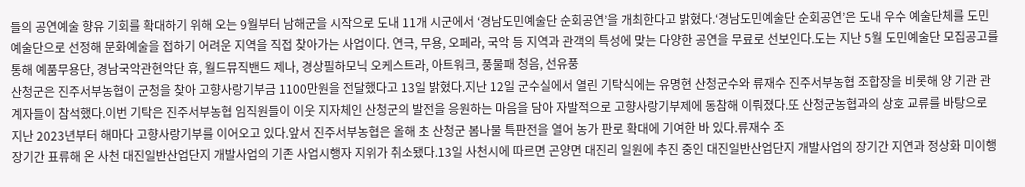들의 공연예술 향유 기회를 확대하기 위해 오는 9월부터 남해군을 시작으로 도내 11개 시군에서 ‘경남도민예술단 순회공연’을 개최한다고 밝혔다.‘경남도민예술단 순회공연’은 도내 우수 예술단체를 도민예술단으로 선정해 문화예술을 접하기 어려운 지역을 직접 찾아가는 사업이다. 연극, 무용, 오페라, 국악 등 지역과 관객의 특성에 맞는 다양한 공연을 무료로 선보인다.도는 지난 5월 도민예술단 모집공고를 통해 예품무용단, 경남국악관현악단 휴, 월드뮤직밴드 제나, 경상필하모닉 오케스트라, 아트워크, 풍물패 청음, 선유풍
산청군은 진주서부농협이 군청을 찾아 고향사랑기부금 1100만원을 전달했다고 13일 밝혔다.지난 12일 군수실에서 열린 기탁식에는 유명현 산청군수와 류재수 진주서부농협 조합장을 비롯해 양 기관 관계자들이 참석했다.이번 기탁은 진주서부농협 임직원들이 이웃 지자체인 산청군의 발전을 응원하는 마음을 담아 자발적으로 고향사랑기부제에 동참해 이뤄졌다.또 산청군농협과의 상호 교류를 바탕으로 지난 2023년부터 해마다 고향사랑기부를 이어오고 있다.앞서 진주서부농협은 올해 초 산청군 봄나물 특판전을 열어 농가 판로 확대에 기여한 바 있다.류재수 조
장기간 표류해 온 사천 대진일반산업단지 개발사업의 기존 사업시행자 지위가 취소됐다.13일 사천시에 따르면 곤양면 대진리 일원에 추진 중인 대진일반산업단지 개발사업의 장기간 지연과 정상화 미이행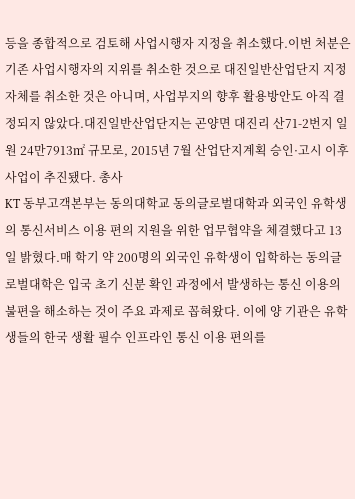등을 종합적으로 검토해 사업시행자 지정을 취소했다.이번 처분은 기존 사업시행자의 지위를 취소한 것으로 대진일반산업단지 지정 자체를 취소한 것은 아니며, 사업부지의 향후 활용방안도 아직 결정되지 않았다.대진일반산업단지는 곤양면 대진리 산71-2번지 일원 24만7913㎡ 규모로, 2015년 7월 산업단지계획 승인·고시 이후 사업이 추진됐다. 총사
KT 동부고객본부는 동의대학교 동의글로벌대학과 외국인 유학생의 통신서비스 이용 편의 지원을 위한 업무협약을 체결했다고 13일 밝혔다.매 학기 약 200명의 외국인 유학생이 입학하는 동의글로벌대학은 입국 초기 신분 확인 과정에서 발생하는 통신 이용의 불편을 해소하는 것이 주요 과제로 꼽혀왔다. 이에 양 기관은 유학생들의 한국 생활 필수 인프라인 통신 이용 편의를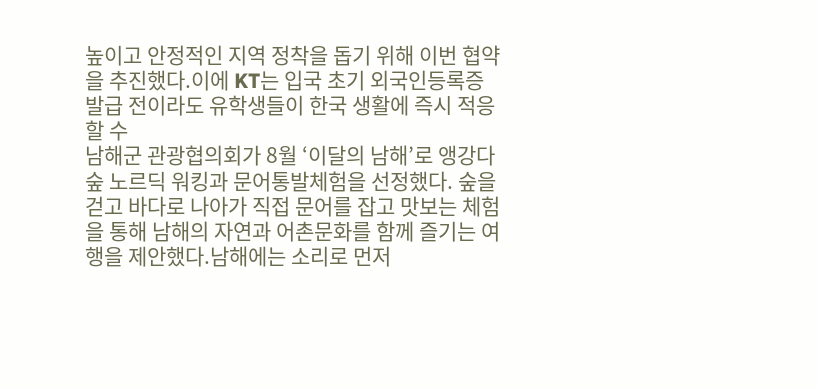높이고 안정적인 지역 정착을 돕기 위해 이번 협약을 추진했다.이에 KT는 입국 초기 외국인등록증 발급 전이라도 유학생들이 한국 생활에 즉시 적응할 수
남해군 관광협의회가 8월 ‘이달의 남해’로 앵강다숲 노르딕 워킹과 문어통발체험을 선정했다. 숲을 걷고 바다로 나아가 직접 문어를 잡고 맛보는 체험을 통해 남해의 자연과 어촌문화를 함께 즐기는 여행을 제안했다.남해에는 소리로 먼저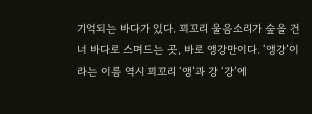기억되는 바다가 있다. 꾀꼬리 울음소리가 숲을 건너 바다로 스며드는 곳, 바로 앵강만이다. ‘앵강’이라는 이름 역시 꾀꼬리 ‘앵’과 강 ‘강’에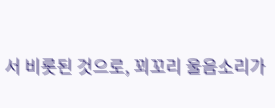서 비롯된 것으로, 꾀꼬리 울음소리가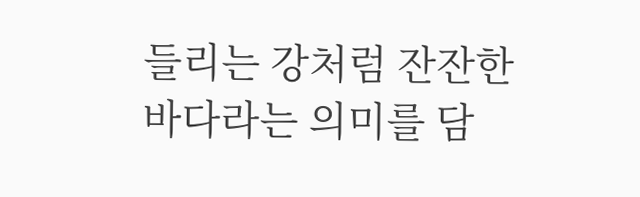들리는 강처럼 잔잔한 바다라는 의미를 담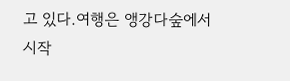고 있다.여행은 앵강다숲에서 시작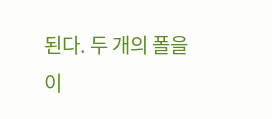된다. 두 개의 폴을 이